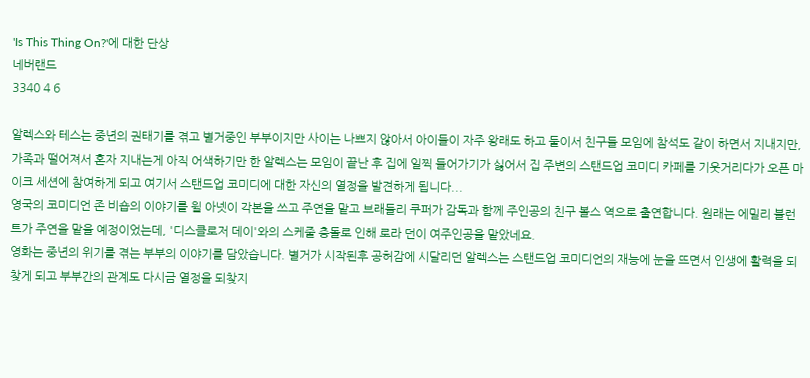'Is This Thing On?'에 대한 단상
네버랜드
3340 4 6

알렉스와 테스는 중년의 권태기를 겪고 별거중인 부부이지만 사이는 나쁘지 않아서 아이들이 자주 왕래도 하고 둘이서 친구들 모임에 참석도 같이 하면서 지내지만, 가족과 떨어져서 혼자 지내는게 아직 어색하기만 한 알렉스는 모임이 끝난 후 집에 일찍 들어가기가 싫어서 집 주변의 스탠드업 코미디 카페를 기웃거리다가 오픈 마이크 세션에 참여하게 되고 여기서 스탠드업 코미디에 대한 자신의 열정을 발견하게 됩니다...
영국의 코미디언 존 비숍의 이야기를 윌 아넷이 각본을 쓰고 주연을 맡고 브래들리 쿠퍼가 감독과 함께 주인공의 친구 볼스 역으로 출연합니다. 원래는 에밀리 블런트가 주연을 맡을 예정이었는데, '디스클로저 데이'와의 스케줄 충돌로 인해 로라 던이 여주인공을 맡았네요.
영화는 중년의 위기를 겪는 부부의 이야기를 담았습니다. 별거가 시작된후 공허감에 시달리던 알렉스는 스탠드업 코미디언의 재능에 눈을 뜨면서 인생에 활력을 되찾게 되고 부부간의 관계도 다시금 열정을 되찾지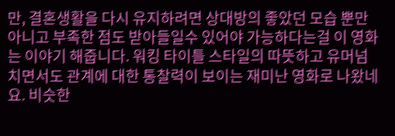만, 결혼생활을 다시 유지하려면 상대방의 좋았던 모습 뿐만 아니고 부족한 점도 받아들일수 있어야 가능하다는걸 이 영화는 이야기 해줍니다. 워킹 타이틀 스타일의 따뜻하고 유머넘치면서도 관계에 대한 통찰력이 보이는 재미난 영화로 나왔네요. 비슷한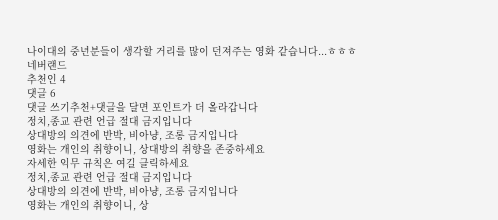나이대의 중년분들이 생각할 거리를 많이 던져주는 영화 같습니다...ㅎㅎㅎ
네버랜드
추천인 4
댓글 6
댓글 쓰기추천+댓글을 달면 포인트가 더 올라갑니다
정치,종교 관련 언급 절대 금지입니다
상대방의 의견에 반박, 비아냥, 조롱 금지입니다
영화는 개인의 취향이니, 상대방의 취향을 존중하세요
자세한 익무 규칙은 여길 클릭하세요
정치,종교 관련 언급 절대 금지입니다
상대방의 의견에 반박, 비아냥, 조롱 금지입니다
영화는 개인의 취향이니, 상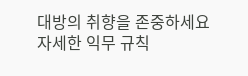대방의 취향을 존중하세요
자세한 익무 규칙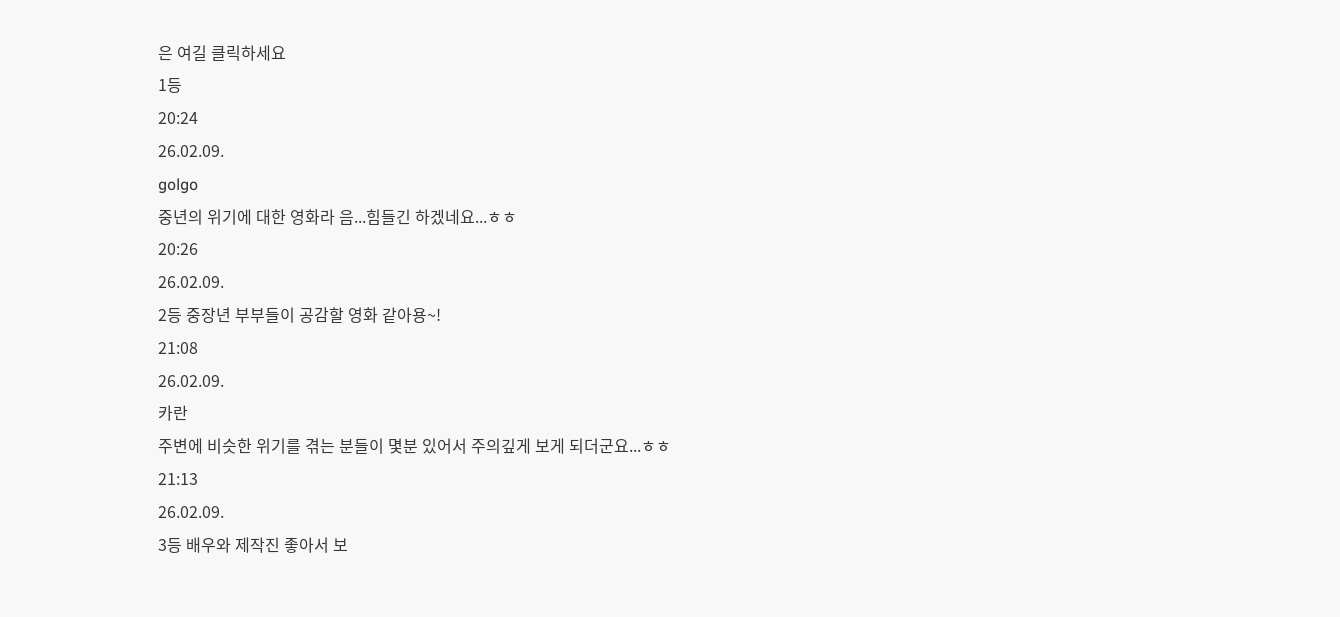은 여길 클릭하세요
1등
20:24
26.02.09.
golgo
중년의 위기에 대한 영화라 음...힘들긴 하겠네요...ㅎㅎ
20:26
26.02.09.
2등 중장년 부부들이 공감할 영화 같아용~!
21:08
26.02.09.
카란
주변에 비슷한 위기를 겪는 분들이 몇분 있어서 주의깊게 보게 되더군요...ㅎㅎ
21:13
26.02.09.
3등 배우와 제작진 좋아서 보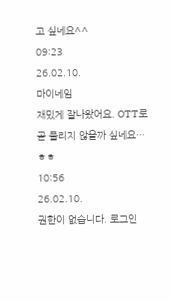고 싶네요^^
09:23
26.02.10.
마이네임
재밌게 잘나왔어요. OTT로 곧 풀리지 않을까 싶네요…ㅎㅎ
10:56
26.02.10.
권한이 없습니다. 로그인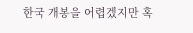한국 개봉을 어렵겠지만 혹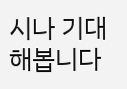시나 기대해봅니다